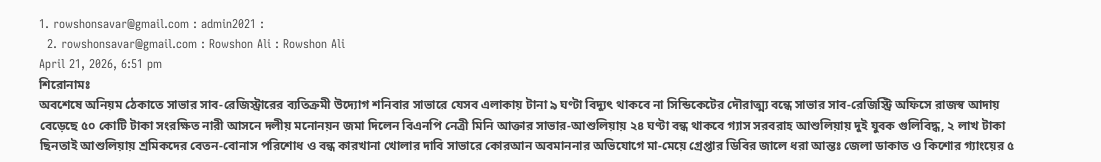1. rowshonsavar@gmail.com : admin2021 :
  2. rowshonsavar@gmail.com : Rowshon Ali : Rowshon Ali
April 21, 2026, 6:51 pm
শিরোনামঃ
অবশেষে অনিয়ম ঠেকাতে সাভার সাব-রেজিস্ট্রারের ব্যতিক্রমী উদ্যোগ শনিবার সাভারে যেসব এলাকায় টানা ৯ ঘণ্টা বিদ্যুৎ থাকবে না সিন্ডিকেটের দৌরাত্ম্য বন্ধে সাভার সাব-রেজিস্ট্রি অফিসে রাজস্ব আদায় বেড়েছে ৫০ কোটি টাকা সংরক্ষিত নারী আসনে দলীয় মনোনয়ন জমা দিলেন বিএনপি নেত্রী মিনি আক্তার সাভার-আশুলিয়ায় ২৪ ঘণ্টা বন্ধ থাকবে গ্যাস সরবরাহ আশুলিয়ায় দুই যুবক গুলিবিদ্ধ, ২ লাখ টাকা ছিনতাই আশুলিয়ায় শ্রমিকদের বেতন-বোনাস পরিশোধ ও বন্ধ কারখানা খোলার দাবি সাভারে কোরআন অবমাননার অভিযোগে মা-মেয়ে গ্রেপ্তার ডিবির জালে ধরা আন্তঃ জেলা ডাকাত ও কিশোর গ্যাংয়ের ৫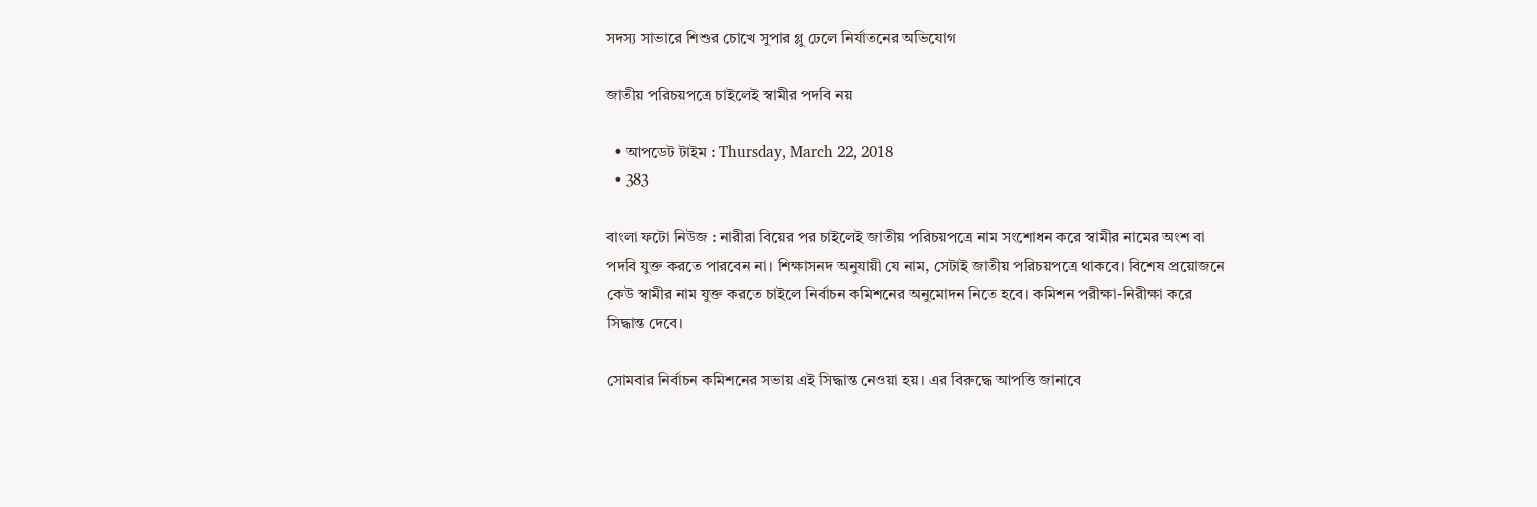সদস্য সাভারে শিশুর চোখে সুপার গ্লু ঢেলে নির্যাতনের অভিযোগ

জাতীয় পরিচয়পত্রে চাইলেই স্বামীর পদবি নয়

  • আপডেট টাইম : Thursday, March 22, 2018
  • 383

বাংলা ফটো নিউজ : নারীরা বিয়ের পর চাইলেই জাতীয় পরিচয়পত্রে নাম সংশোধন করে স্বামীর নামের অংশ বা পদবি যুক্ত করতে পারবেন না। শিক্ষাসনদ অনুযায়ী যে নাম, সেটাই জাতীয় পরিচয়পত্রে থাকবে। বিশেষ প্রয়োজনে কেউ স্বামীর নাম যুক্ত করতে চাইলে নির্বাচন কমিশনের অনুমোদন নিতে হবে। কমিশন পরীক্ষা-নিরীক্ষা করে সিদ্ধান্ত দেবে।

সোমবার নির্বাচন কমিশনের সভায় এই সিদ্ধান্ত নেওয়া হয়। এর বিরুদ্ধে আপত্তি জানাবে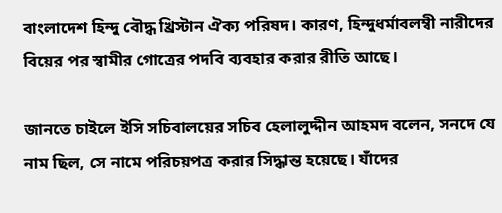বাংলাদেশ হিন্দু বৌদ্ধ খ্রিস্টান ঐক্য পরিষদ। কারণ, হিন্দুধর্মাবলম্বী নারীদের বিয়ের পর স্বামীর গোত্রের পদবি ব্যবহার করার রীতি আছে।

জানতে চাইলে ইসি সচিবালয়ের সচিব হেলালুদ্দীন আহমদ বলেন, সনদে যে নাম ছিল, সে নামে পরিচয়পত্র করার সিদ্ধান্ত হয়েছে। যাঁদের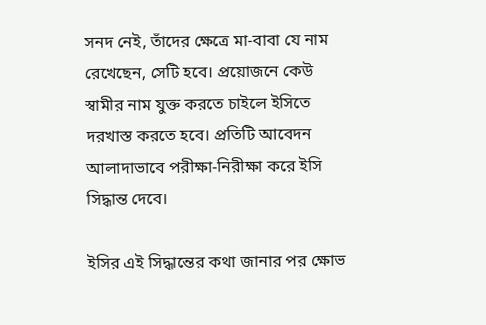সনদ নেই, তাঁদের ক্ষেত্রে মা-বাবা যে নাম রেখেছেন, সেটি হবে। প্রয়োজনে কেউ স্বামীর নাম যুক্ত করতে চাইলে ইসিতে দরখাস্ত করতে হবে। প্রতিটি আবেদন আলাদাভাবে পরীক্ষা-নিরীক্ষা করে ইসি সিদ্ধান্ত দেবে।

ইসির এই সিদ্ধান্তের কথা জানার পর ক্ষোভ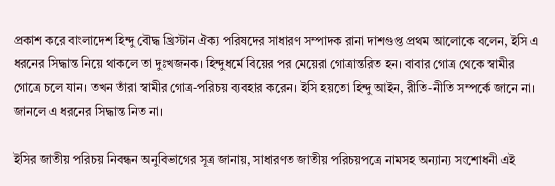প্রকাশ করে বাংলাদেশ হিন্দু বৌদ্ধ খ্রিস্টান ঐক্য পরিষদের সাধারণ সম্পাদক রানা দাশগুপ্ত প্রথম আলোকে বলেন, ইসি এ ধরনের সিদ্ধান্ত নিয়ে থাকলে তা দুঃখজনক। হিন্দুধর্মে বিয়ের পর মেয়েরা গোত্রান্তরিত হন। বাবার গোত্র থেকে স্বামীর গোত্রে চলে যান। তখন তাঁরা স্বামীর গোত্র-পরিচয় ব্যবহার করেন। ইসি হয়তো হিন্দু আইন, রীতি-নীতি সম্পর্কে জানে না। জানলে এ ধরনের সিদ্ধান্ত নিত না।

ইসির জাতীয় পরিচয় নিবন্ধন অনুবিভাগের সূত্র জানায়, সাধারণত জাতীয় পরিচয়পত্রে নামসহ অন্যান্য সংশোধনী এই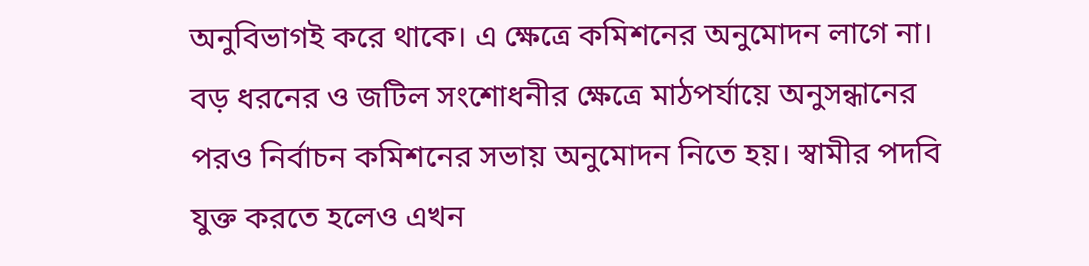অনুবিভাগই করে থাকে। এ ক্ষেত্রে কমিশনের অনুমোদন লাগে না। বড় ধরনের ও জটিল সংশোধনীর ক্ষেত্রে মাঠপর্যায়ে অনুসন্ধানের পরও নির্বাচন কমিশনের সভায় অনুমোদন নিতে হয়। স্বামীর পদবি যুক্ত করতে হলেও এখন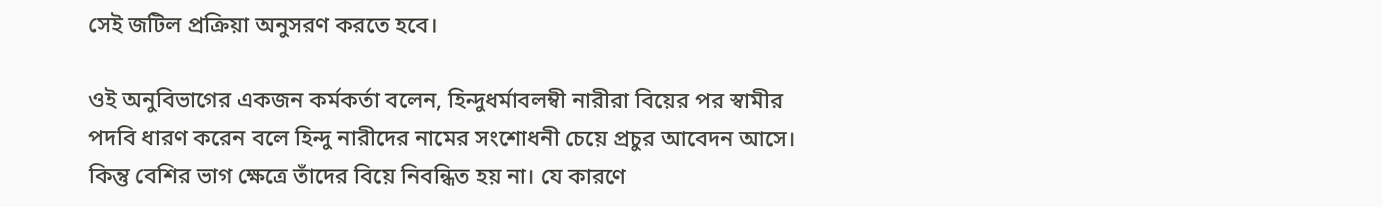সেই জটিল প্রক্রিয়া অনুসরণ করতে হবে।

ওই অনুবিভাগের একজন কর্মকর্তা বলেন, হিন্দুধর্মাবলম্বী নারীরা বিয়ের পর স্বামীর পদবি ধারণ করেন বলে হিন্দু নারীদের নামের সংশোধনী চেয়ে প্রচুর আবেদন আসে। কিন্তু বেশির ভাগ ক্ষেত্রে তাঁদের বিয়ে নিবন্ধিত হয় না। যে কারণে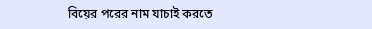বিয়ের পরের নাম যাচাই করতে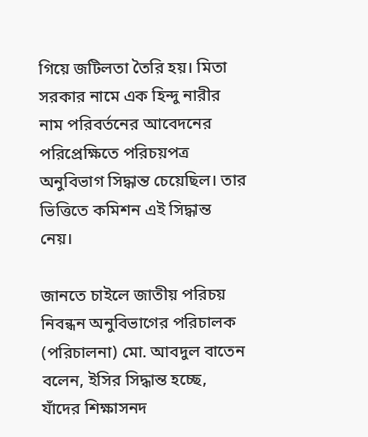গিয়ে জটিলতা তৈরি হয়। মিতা সরকার নামে এক হিন্দু নারীর নাম পরিবর্তনের আবেদনের পরিপ্রেক্ষিতে পরিচয়পত্র অনুবিভাগ সিদ্ধান্ত চেয়েছিল। তার ভিত্তিতে কমিশন এই সিদ্ধান্ত নেয়।

জানতে চাইলে জাতীয় পরিচয় নিবন্ধন অনুবিভাগের পরিচালক (পরিচালনা) মো. আবদুল বাতেন বলেন, ইসির সিদ্ধান্ত হচ্ছে, যাঁদের শিক্ষাসনদ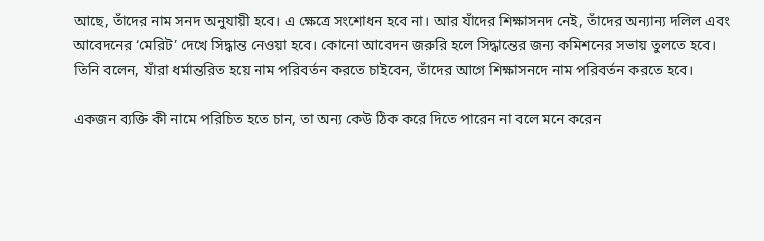আছে, তাঁদের নাম সনদ অনুযায়ী হবে। এ ক্ষেত্রে সংশোধন হবে না। আর যাঁদের শিক্ষাসনদ নেই, তাঁদের অন্যান্য দলিল এবং আবেদনের ‘মেরিট’ দেখে সিদ্ধান্ত নেওয়া হবে। কোনো আবেদন জরুরি হলে সিদ্ধান্তের জন্য কমিশনের সভায় তুলতে হবে। তিনি বলেন, যাঁরা ধর্মান্তরিত হয়ে নাম পরিবর্তন করতে চাইবেন, তাঁদের আগে শিক্ষাসনদে নাম পরিবর্তন করতে হবে।

একজন ব্যক্তি কী নামে পরিচিত হতে চান, তা অন্য কেউ ঠিক করে দিতে পারেন না বলে মনে করেন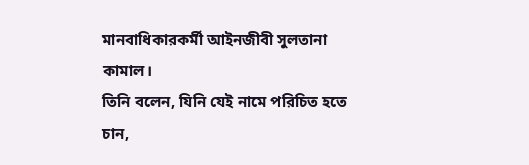মানবাধিকারকর্মী আইনজীবী সুলতানা কামাল।
তিনি বলেন, যিনি যেই নামে পরিচিত হতে চান,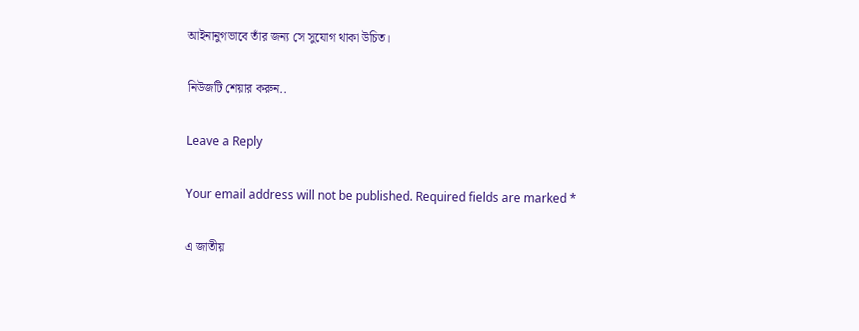আইনানুগভাবে তাঁর জন্য সে সুযোগ থাকা উচিত।

নিউজটি শেয়ার করুন..

Leave a Reply

Your email address will not be published. Required fields are marked *

এ জাতীয়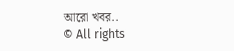আরো খবর..
© All rights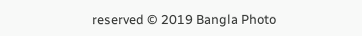reserved © 2019 Bangla Photo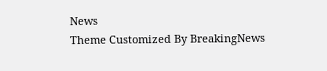News
Theme Customized By BreakingNews